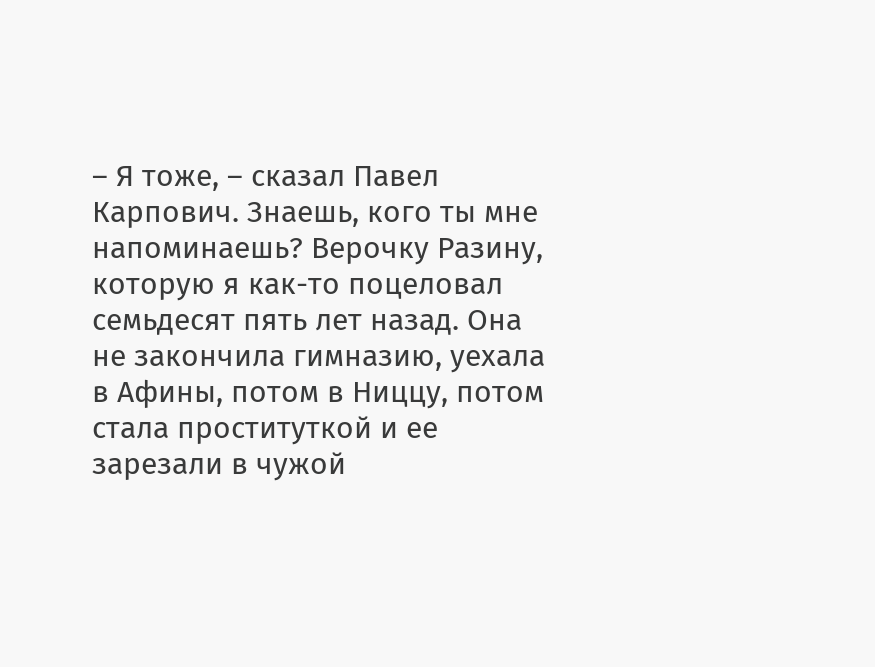– Я тоже, – сказал Павел Карпович. Знаешь, кого ты мне напоминаешь? Верочку Разину, которую я как-то поцеловал семьдесят пять лет назад. Она не закончила гимназию, уехала в Афины, потом в Ниццу, потом стала проституткой и ее зарезали в чужой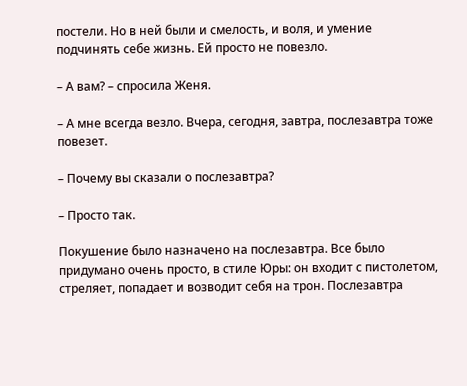постели. Но в ней были и смелость, и воля, и умение подчинять себе жизнь. Ей просто не повезло.

– А вам? – спросила Женя.

– А мне всегда везло. Вчера, сегодня, завтра, послезавтра тоже повезет.

– Почему вы сказали о послезавтра?

– Просто так.

Покушение было назначено на послезавтра. Все было придумано очень просто, в стиле Юры: он входит с пистолетом, стреляет, попадает и возводит себя на трон. Послезавтра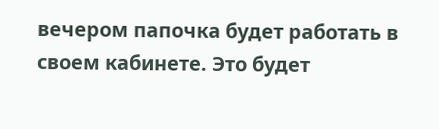вечером папочка будет работать в своем кабинете. Это будет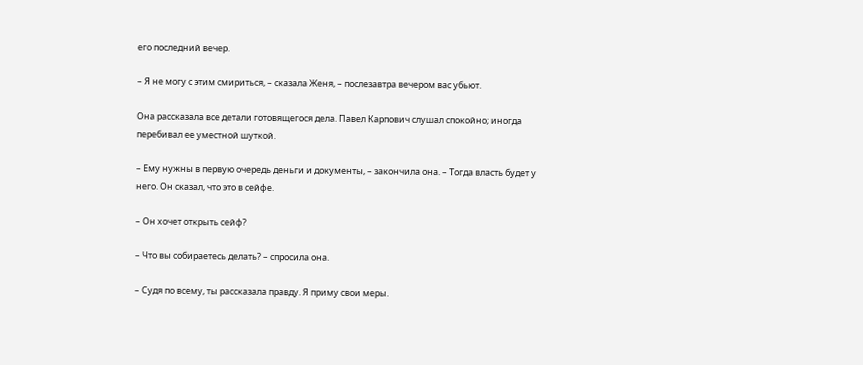его последний вечер.

– Я не могу с этим смириться, – сказала Женя, – послезавтра вечером вас убьют.

Она рассказала все детали готовящегося дела. Павел Карпович слушал спокойно; иногда перебивал ее уместной шуткой.

– Ему нужны в первую очередь деньги и документы, – закончила она. – Тогда власть будет у него. Он сказал, что это в сейфе.

– Он хочет открыть сейф?

– Что вы собираетесь делать? – спросила она.

– Судя по всему, ты рассказала правду. Я приму свои меры.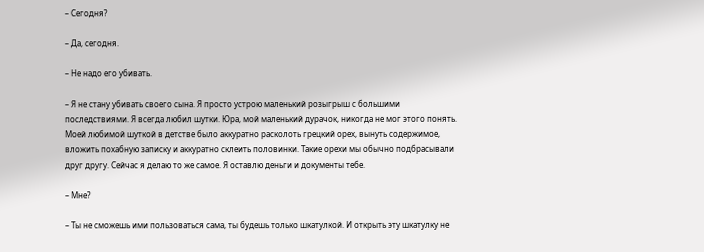– Сегодня?

– Да, сегодня.

– Не надо его убивать.

– Я не стану убивать своего сына. Я просто устрою маленький розыгрыш с большими последствиями. Я всегда любил шутки. Юра, мой маленький дурачок, никогда не мог этого понять. Моей любимой шуткой в детстве было аккуратно расколоть грецкий орех, вынуть содержимое, вложить похабную записку и аккуратно склеить половинки. Такие орехи мы обычно подбрасывали друг другу. Сейчас я делаю то же самое. Я оставлю деньги и документы тебе.

– Мне?

– Ты не сможешь ими пользоваться сама, ты будешь только шкатулкой. И открыть эту шкатулку не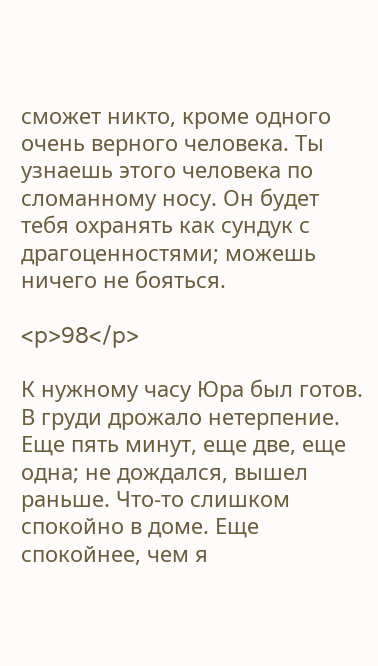сможет никто, кроме одного очень верного человека. Ты узнаешь этого человека по сломанному носу. Он будет тебя охранять как сундук с драгоценностями; можешь ничего не бояться.

<p>98</p>

К нужному часу Юра был готов. В груди дрожало нетерпение. Еще пять минут, еще две, еще одна; не дождался, вышел раньше. Что-то слишком спокойно в доме. Еще спокойнее, чем я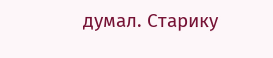думал. Старику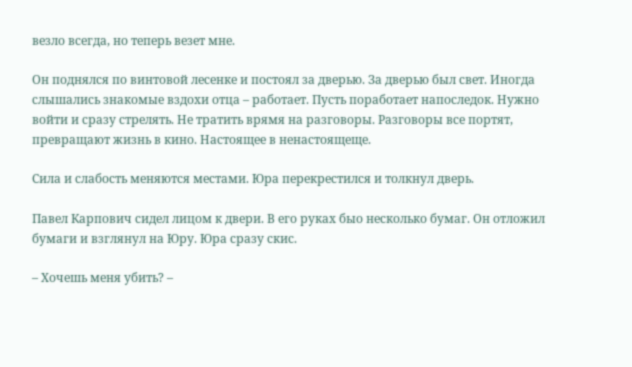везло всегда, но теперь везет мне.

Он поднялся по винтовой лесенке и постоял за дверью. За дверью был свет. Иногда слышались знакомые вздохи отца – работает. Пусть поработает напоследок. Нужно войти и сразу стрелять. Не тратить врямя на разговоры. Разговоры все портят, превращают жизнь в кино. Настоящее в ненастоящеще.

Сила и слабость меняются местами. Юра перекрестился и толкнул дверь.

Павел Карпович сидел лицом к двери. В его руках быо несколько бумаг. Он отложил бумаги и взглянул на Юру. Юра сразу скис.

– Хочешь меня убить? –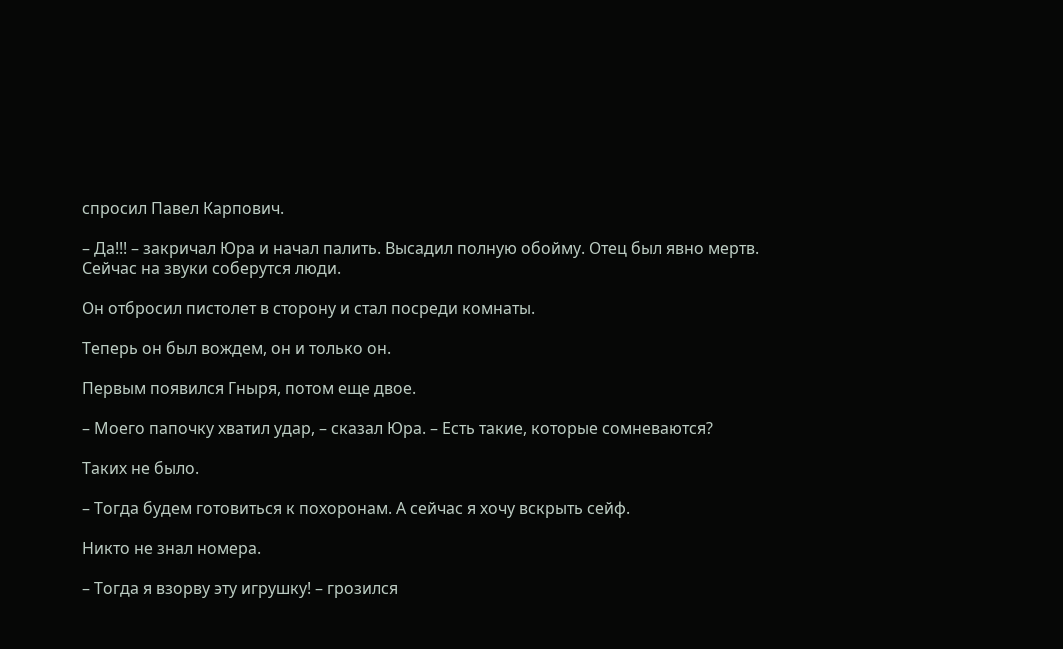спросил Павел Карпович.

– Да!!! – закричал Юра и начал палить. Высадил полную обойму. Отец был явно мертв. Сейчас на звуки соберутся люди.

Он отбросил пистолет в сторону и стал посреди комнаты.

Теперь он был вождем, он и только он.

Первым появился Гныря, потом еще двое.

– Моего папочку хватил удар, – сказал Юра. – Есть такие, которые сомневаются?

Таких не было.

– Тогда будем готовиться к похоронам. А сейчас я хочу вскрыть сейф.

Никто не знал номера.

– Тогда я взорву эту игрушку! – грозился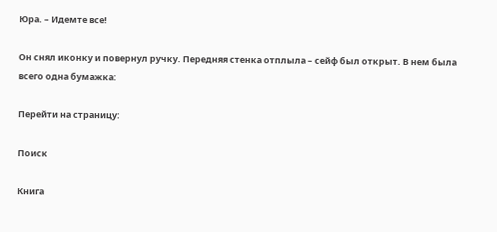Юра. – Идемте все!

Он снял иконку и повернул ручку. Передняя стенка отплыла – сейф был открыт. В нем была всего одна бумажка:

Перейти на страницу:

Поиск

Книга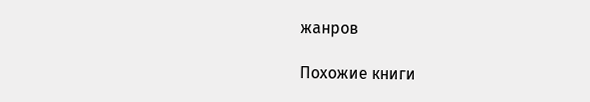жанров

Похожие книги